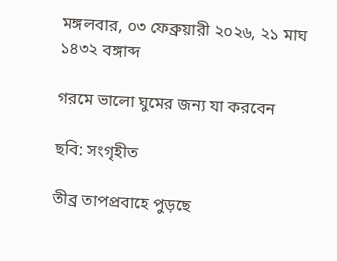মঙ্গলবার, ০৩ ফেব্রুয়ারী ২০২৬, ২১ মাঘ ১৪৩২ বঙ্গাব্দ

গরমে ভালো ঘুমের জন্য যা করবেন

ছবি: সংগৃহীত

তীব্র তাপপ্রবাহে পুড়ছে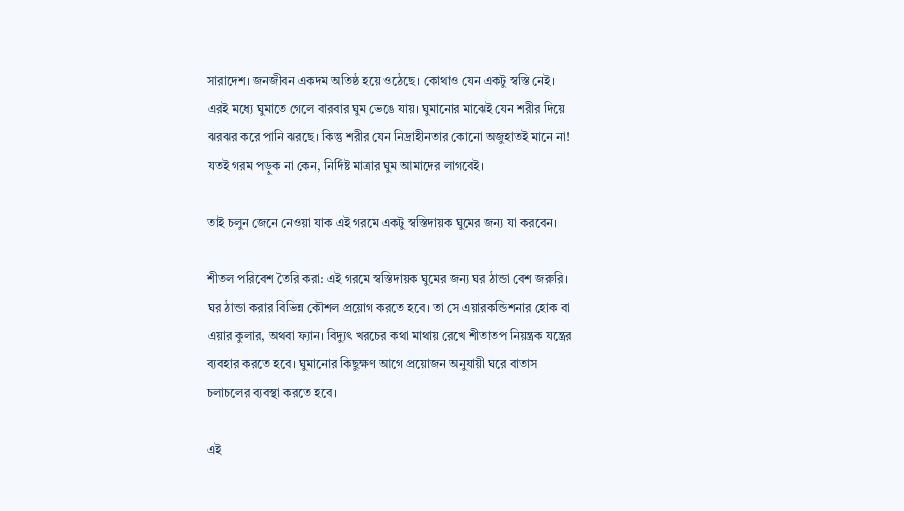সারাদেশ। জনজীবন একদম অতিষ্ঠ হয়ে ওঠেছে। কোথাও যেন একটু স্বস্তি নেই। এরই মধ্যে ঘুমাতে গেলে বারবার ঘুম ভেঙে যায়। ঘুমানোর মাঝেই যেন শরীর দিয়ে ঝরঝর করে পানি ঝরছে। কিন্তু শরীর যেন নিদ্রাহীনতার কোনো অজুহাতই মানে না! যতই গরম পড়ুক না কেন, নির্দিষ্ট মাত্রার ঘুম আমাদের লাগবেই।

তাই চলুন জেনে নেওয়া যাক এই গরমে একটু স্বস্তিদায়ক ঘুমের জন্য যা করবেন।

শীতল পরিবেশ তৈরি করা: এই গরমে স্বস্তিদায়ক ঘুমের জন্য ঘর ঠান্ডা বেশ জরুরি। ঘর ঠান্ডা করার বিভিন্ন কৌশল প্রয়োগ করতে হবে। তা সে এয়ারকন্ডিশনার হোক বা এয়ার কুলার, অথবা ফ্যান। বিদ্যুৎ খরচের কথা মাথায় রেখে শীতাতপ নিয়ন্ত্রক যন্ত্রের ব্যবহার করতে হবে। ঘুমানোর কিছুক্ষণ আগে প্রয়োজন অনুযায়ী ঘরে বাতাস চলাচলের ব্যবস্থা করতে হবে।

এই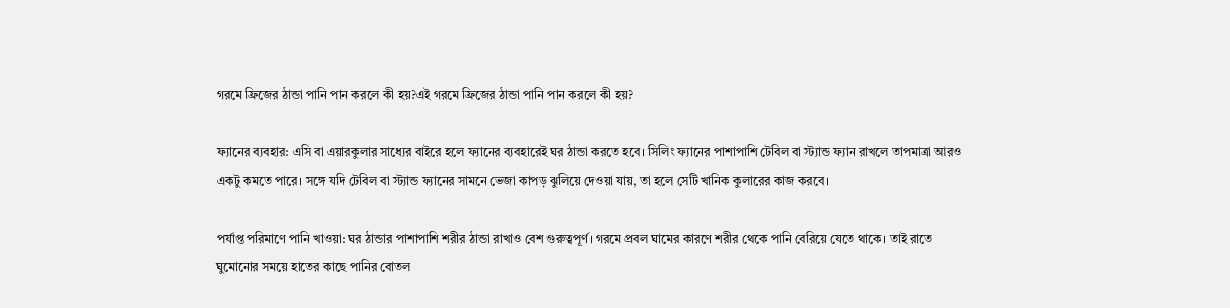গরমে ফ্রিজের ঠান্ডা পানি পান করলে কী হয়?এই গরমে ফ্রিজের ঠান্ডা পানি পান করলে কী হয়?

ফ্যানের ব্যবহার: এসি বা এয়ারকুলার সাধ্যের বাইরে হলে ফ্যানের ব্যবহারেই ঘর ঠান্ডা করতে হবে। সিলিং ফ্যানের পাশাপাশি টেবিল বা স্ট্যান্ড ফ্যান রাখলে তাপমাত্রা আরও একটু কমতে পারে। সঙ্গে যদি টেবিল বা স্ট্যান্ড ফ্যানের সামনে ভেজা কাপড় ঝুলিয়ে দেওয়া যায়, তা হলে সেটি খানিক কুলারের কাজ করবে।

পর্যাপ্ত পরিমাণে পানি খাওয়া: ঘর ঠান্ডার পাশাপাশি শরীর ঠান্ডা রাখাও বেশ গুরুত্বপূর্ণ। গরমে প্রবল ঘামের কারণে শরীর থেকে পানি বেরিয়ে যেতে থাকে। তাই রাতে ঘুমোনোর সময়ে হাতের কাছে পানির বোতল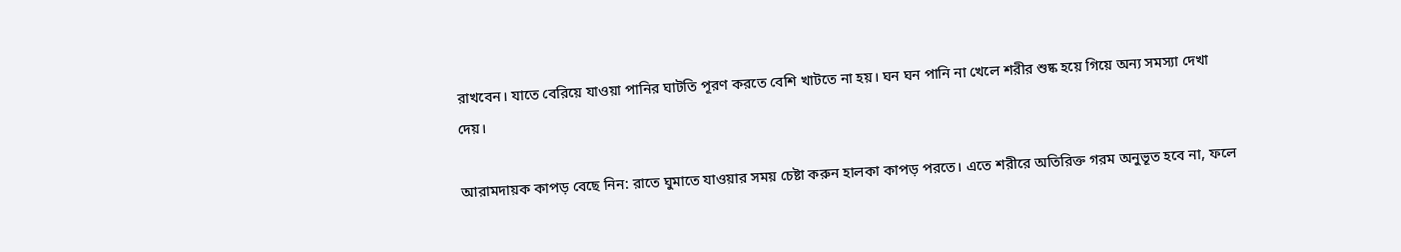রাখবেন। যাতে বেরিয়ে যাওয়া পানির ঘাটতি পূরণ করতে বেশি খাটতে না হয়। ঘন ঘন পানি না খেলে শরীর শুষ্ক হয়ে গিয়ে অন্য সমস্যা দেখা দেয়।

আরামদায়ক কাপড় বেছে নিন: রাতে ঘুমাতে যাওয়ার সময় চেষ্টা করুন হালকা কাপড় পরতে। এতে শরীরে অতিরিক্ত গরম অনুভূত হবে না, ফলে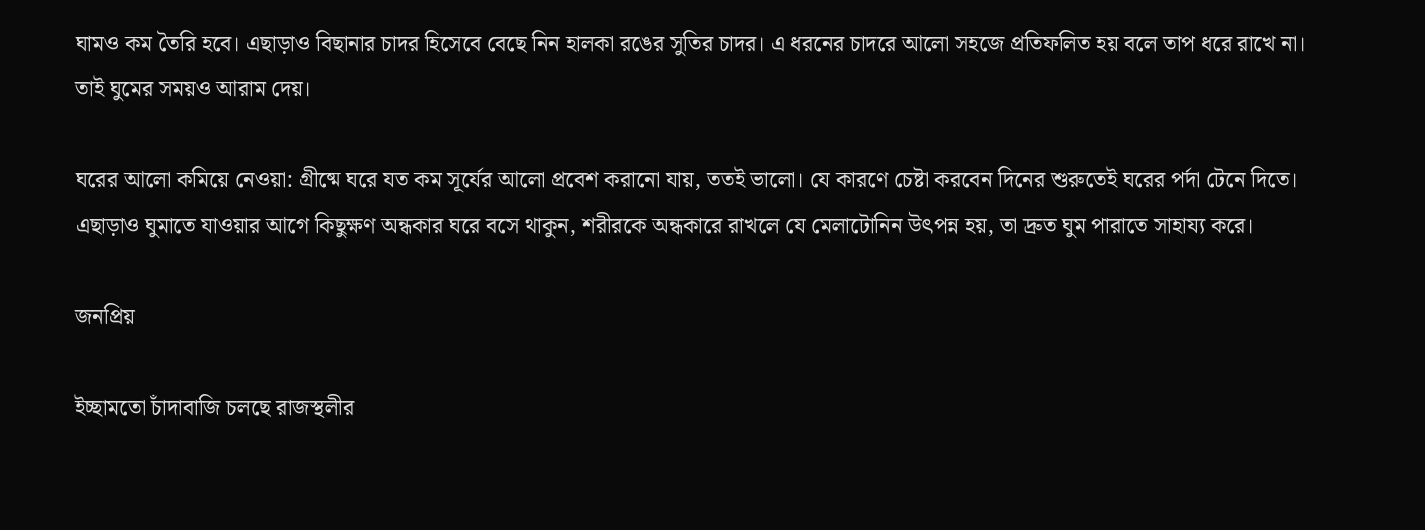ঘামও কম তৈরি হবে। এছাড়াও বিছানার চাদর হিসেবে বেছে নিন হালকা রঙের সুতির চাদর। এ ধরনের চাদরে আলো সহজে প্রতিফলিত হয় বলে তাপ ধরে রাখে না। তাই ঘুমের সময়ও আরাম দেয়।

ঘরের আলো কমিয়ে নেওয়া: গ্রীষ্মে ঘরে যত কম সূর্যের আলো প্রবেশ করানো যায়, ততই ভালো। যে কারণে চেষ্টা করবেন দিনের শুরুতেই ঘরের পর্দা টেনে দিতে। এছাড়াও ঘুমাতে যাওয়ার আগে কিছুক্ষণ অন্ধকার ঘরে বসে থাকুন, শরীরকে অন্ধকারে রাখলে যে মেলাটোনিন উৎপন্ন হয়, তা দ্রুত ঘুম পারাতে সাহায্য করে।

জনপ্রিয়

ইচ্ছামতো চাঁদাবাজি চলছে রাজস্থলীর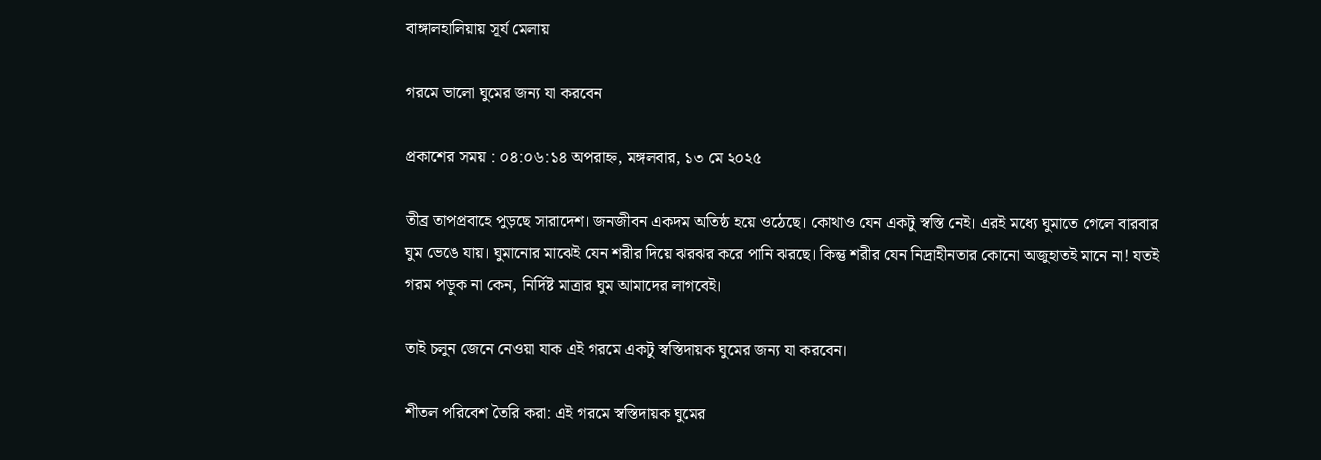বাঙ্গালহালিয়ায় সূর্য মেলায়

গরমে ভালো ঘুমের জন্য যা করবেন

প্রকাশের সময় : ০৪:০৬:১৪ অপরাহ্ন, মঙ্গলবার, ১৩ মে ২০২৫

তীব্র তাপপ্রবাহে পুড়ছে সারাদেশ। জনজীবন একদম অতিষ্ঠ হয়ে ওঠেছে। কোথাও যেন একটু স্বস্তি নেই। এরই মধ্যে ঘুমাতে গেলে বারবার ঘুম ভেঙে যায়। ঘুমানোর মাঝেই যেন শরীর দিয়ে ঝরঝর করে পানি ঝরছে। কিন্তু শরীর যেন নিদ্রাহীনতার কোনো অজুহাতই মানে না! যতই গরম পড়ুক না কেন, নির্দিষ্ট মাত্রার ঘুম আমাদের লাগবেই।

তাই চলুন জেনে নেওয়া যাক এই গরমে একটু স্বস্তিদায়ক ঘুমের জন্য যা করবেন।

শীতল পরিবেশ তৈরি করা: এই গরমে স্বস্তিদায়ক ঘুমের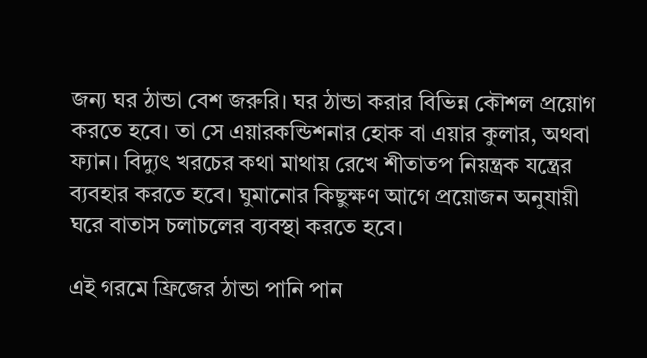জন্য ঘর ঠান্ডা বেশ জরুরি। ঘর ঠান্ডা করার বিভিন্ন কৌশল প্রয়োগ করতে হবে। তা সে এয়ারকন্ডিশনার হোক বা এয়ার কুলার, অথবা ফ্যান। বিদ্যুৎ খরচের কথা মাথায় রেখে শীতাতপ নিয়ন্ত্রক যন্ত্রের ব্যবহার করতে হবে। ঘুমানোর কিছুক্ষণ আগে প্রয়োজন অনুযায়ী ঘরে বাতাস চলাচলের ব্যবস্থা করতে হবে।

এই গরমে ফ্রিজের ঠান্ডা পানি পান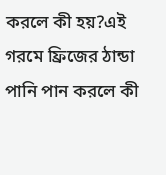করলে কী হয়?এই গরমে ফ্রিজের ঠান্ডা পানি পান করলে কী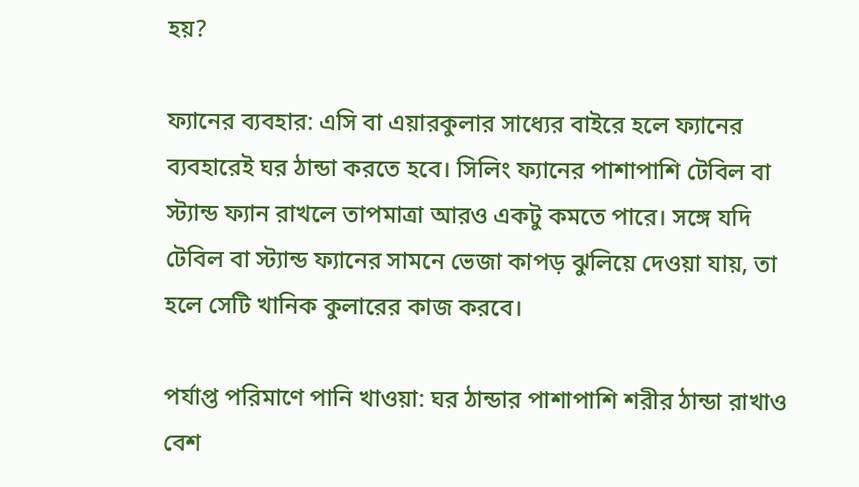হয়?

ফ্যানের ব্যবহার: এসি বা এয়ারকুলার সাধ্যের বাইরে হলে ফ্যানের ব্যবহারেই ঘর ঠান্ডা করতে হবে। সিলিং ফ্যানের পাশাপাশি টেবিল বা স্ট্যান্ড ফ্যান রাখলে তাপমাত্রা আরও একটু কমতে পারে। সঙ্গে যদি টেবিল বা স্ট্যান্ড ফ্যানের সামনে ভেজা কাপড় ঝুলিয়ে দেওয়া যায়, তা হলে সেটি খানিক কুলারের কাজ করবে।

পর্যাপ্ত পরিমাণে পানি খাওয়া: ঘর ঠান্ডার পাশাপাশি শরীর ঠান্ডা রাখাও বেশ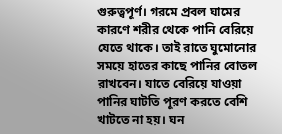গুরুত্বপূর্ণ। গরমে প্রবল ঘামের কারণে শরীর থেকে পানি বেরিয়ে যেতে থাকে। তাই রাতে ঘুমোনোর সময়ে হাতের কাছে পানির বোতল রাখবেন। যাতে বেরিয়ে যাওয়া পানির ঘাটতি পূরণ করতে বেশি খাটতে না হয়। ঘন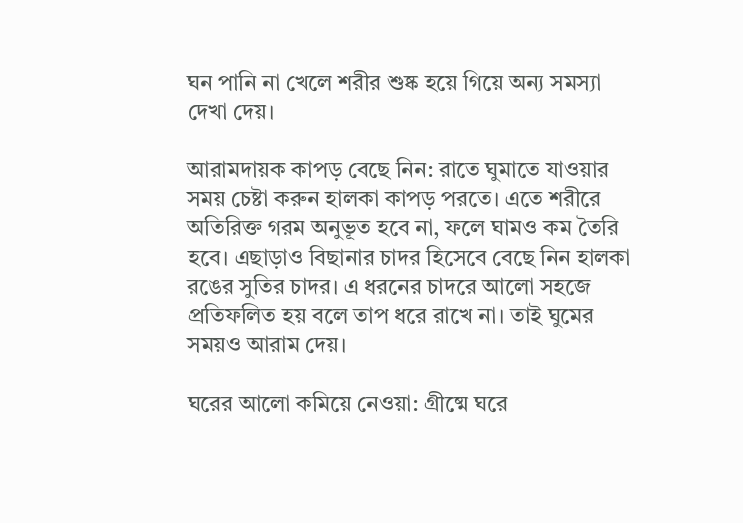ঘন পানি না খেলে শরীর শুষ্ক হয়ে গিয়ে অন্য সমস্যা দেখা দেয়।

আরামদায়ক কাপড় বেছে নিন: রাতে ঘুমাতে যাওয়ার সময় চেষ্টা করুন হালকা কাপড় পরতে। এতে শরীরে অতিরিক্ত গরম অনুভূত হবে না, ফলে ঘামও কম তৈরি হবে। এছাড়াও বিছানার চাদর হিসেবে বেছে নিন হালকা রঙের সুতির চাদর। এ ধরনের চাদরে আলো সহজে প্রতিফলিত হয় বলে তাপ ধরে রাখে না। তাই ঘুমের সময়ও আরাম দেয়।

ঘরের আলো কমিয়ে নেওয়া: গ্রীষ্মে ঘরে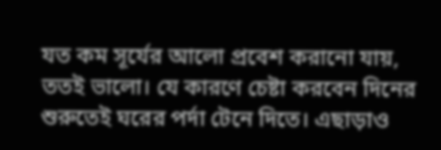যত কম সূর্যের আলো প্রবেশ করানো যায়, ততই ভালো। যে কারণে চেষ্টা করবেন দিনের শুরুতেই ঘরের পর্দা টেনে দিতে। এছাড়াও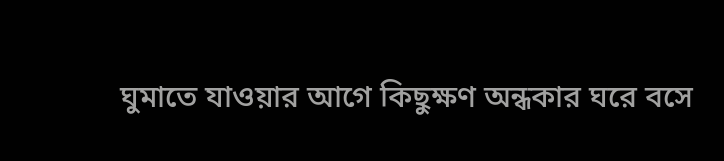ঘুমাতে যাওয়ার আগে কিছুক্ষণ অন্ধকার ঘরে বসে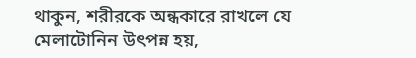থাকুন, শরীরকে অন্ধকারে রাখলে যে মেলাটোনিন উৎপন্ন হয়,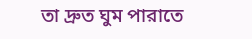তা দ্রুত ঘুম পারাতে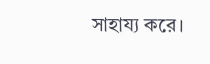সাহায্য করে।